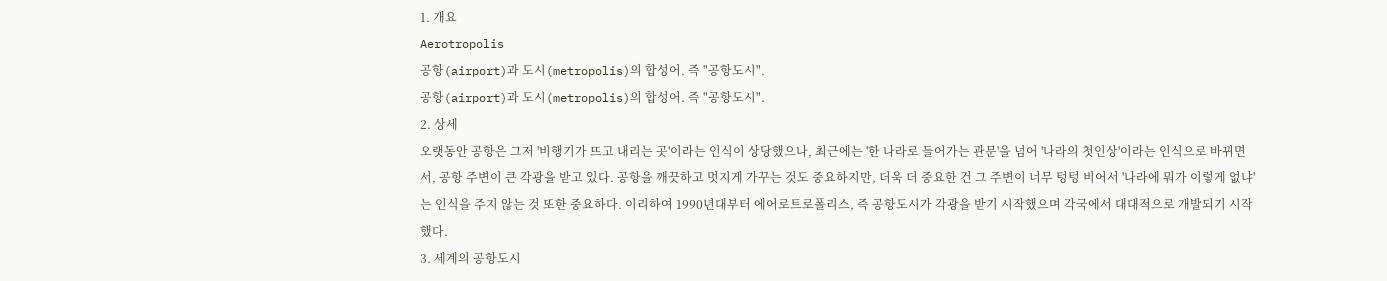1. 개요
Aerotropolis
공항(airport)과 도시(metropolis)의 합성어. 즉 "공항도시".
공항(airport)과 도시(metropolis)의 합성어. 즉 "공항도시".
2. 상세
오랫동안 공항은 그저 '비행기가 뜨고 내리는 곳'이라는 인식이 상당했으나, 최근에는 '한 나라로 들어가는 관문'을 넘어 '나라의 첫인상'이라는 인식으로 바뀌면서, 공항 주변이 큰 각광을 받고 있다. 공항을 깨끗하고 멋지게 가꾸는 것도 중요하지만, 더욱 더 중요한 건 그 주변이 너무 텅텅 비어서 '나라에 뭐가 이렇게 없냐'는 인식을 주지 않는 것 또한 중요하다. 이리하여 1990년대부터 에어로트로폴리스, 즉 공항도시가 각광을 받기 시작했으며 각국에서 대대적으로 개발되기 시작했다.
3. 세계의 공항도시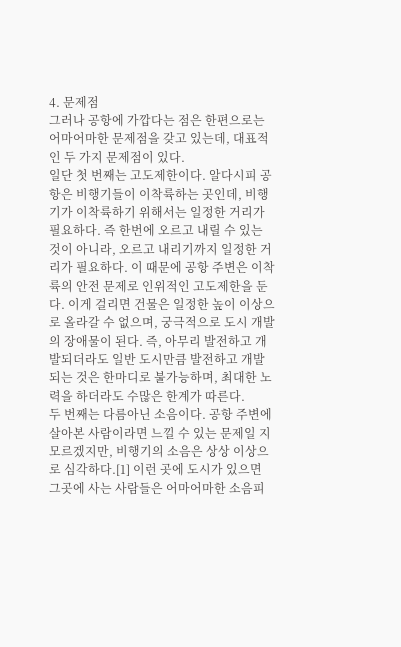4. 문제점
그러나 공항에 가깝다는 점은 한편으로는 어마어마한 문제점을 갖고 있는데, 대표적인 두 가지 문제점이 있다.
일단 첫 번째는 고도제한이다. 알다시피 공항은 비행기들이 이착륙하는 곳인데, 비행기가 이착륙하기 위해서는 일정한 거리가 필요하다. 즉 한번에 오르고 내릴 수 있는 것이 아니라, 오르고 내리기까지 일정한 거리가 필요하다. 이 때문에 공항 주변은 이착륙의 안전 문제로 인위적인 고도제한을 둔다. 이게 걸리면 건물은 일정한 높이 이상으로 올라갈 수 없으며, 궁극적으로 도시 개발의 장애물이 된다. 즉, 아무리 발전하고 개발되더라도 일반 도시만큼 발전하고 개발되는 것은 한마디로 불가능하며, 최대한 노력을 하더라도 수많은 한계가 따른다.
두 번째는 다름아닌 소음이다. 공항 주변에 살아본 사람이라면 느낄 수 있는 문제일 지 모르겠지만, 비행기의 소음은 상상 이상으로 심각하다.[1] 이런 곳에 도시가 있으면 그곳에 사는 사람들은 어마어마한 소음피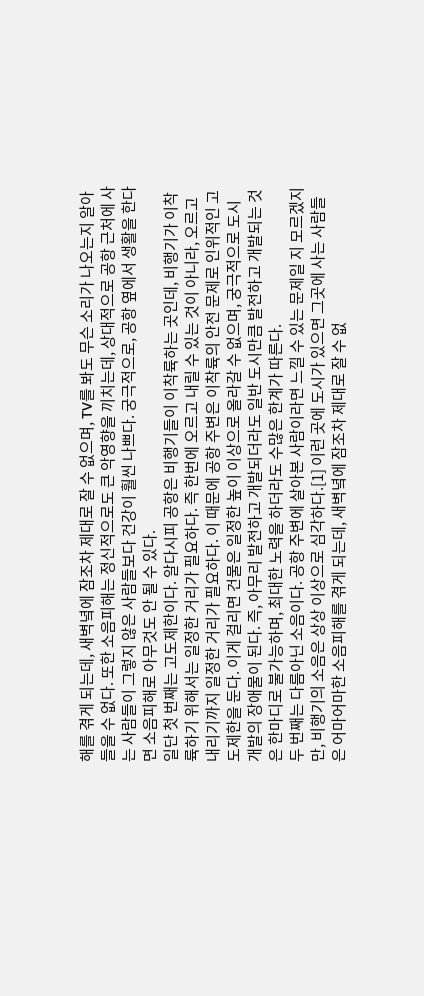해를 겪게 되는데, 새벽녘에 잠조차 제대로 잘 수 없으며, TV를 봐도 무슨 소리가 나오는지 알아들을 수 없다. 또한 소음피해는 정신적으로도 큰 악영향을 끼치는데, 상대적으로 공항 근처에 사는 사람들이 그렇지 않은 사람들보다 건강이 훨씬 나쁘다. 궁극적으로, 공항 옆에서 생활을 한다면 소음피해로 아무것도 안 될 수 있다.
일단 첫 번째는 고도제한이다. 알다시피 공항은 비행기들이 이착륙하는 곳인데, 비행기가 이착륙하기 위해서는 일정한 거리가 필요하다. 즉 한번에 오르고 내릴 수 있는 것이 아니라, 오르고 내리기까지 일정한 거리가 필요하다. 이 때문에 공항 주변은 이착륙의 안전 문제로 인위적인 고도제한을 둔다. 이게 걸리면 건물은 일정한 높이 이상으로 올라갈 수 없으며, 궁극적으로 도시 개발의 장애물이 된다. 즉, 아무리 발전하고 개발되더라도 일반 도시만큼 발전하고 개발되는 것은 한마디로 불가능하며, 최대한 노력을 하더라도 수많은 한계가 따른다.
두 번째는 다름아닌 소음이다. 공항 주변에 살아본 사람이라면 느낄 수 있는 문제일 지 모르겠지만, 비행기의 소음은 상상 이상으로 심각하다.[1] 이런 곳에 도시가 있으면 그곳에 사는 사람들은 어마어마한 소음피해를 겪게 되는데, 새벽녘에 잠조차 제대로 잘 수 없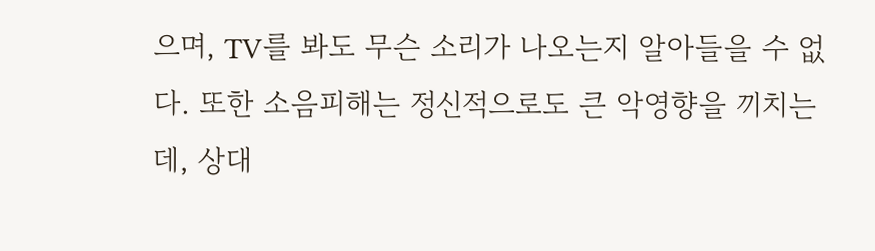으며, TV를 봐도 무슨 소리가 나오는지 알아들을 수 없다. 또한 소음피해는 정신적으로도 큰 악영향을 끼치는데, 상대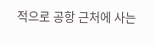적으로 공항 근처에 사는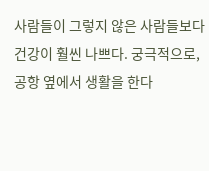사람들이 그렇지 않은 사람들보다 건강이 훨씬 나쁘다. 궁극적으로, 공항 옆에서 생활을 한다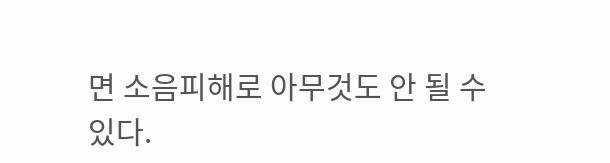면 소음피해로 아무것도 안 될 수 있다.